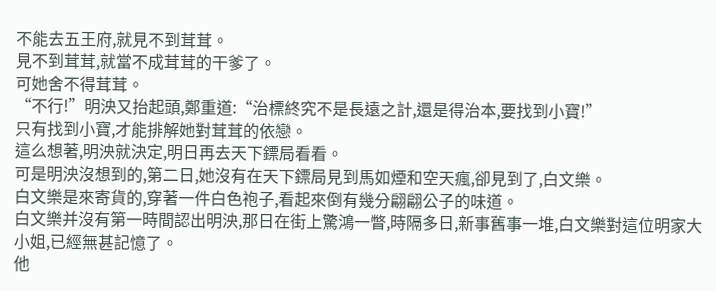不能去五王府,就見不到茸茸。
見不到茸茸,就當不成茸茸的干爹了。
可她舍不得茸茸。
“不行!”明泱又抬起頭,鄭重道:“治標終究不是長遠之計,還是得治本,要找到小寶!”
只有找到小寶,才能排解她對茸茸的依戀。
這么想著,明泱就決定,明日再去天下鏢局看看。
可是明泱沒想到的,第二日,她沒有在天下鏢局見到馬如煙和空天瘋,卻見到了,白文樂。
白文樂是來寄貨的,穿著一件白色袍子,看起來倒有幾分翩翩公子的味道。
白文樂并沒有第一時間認出明泱,那日在街上驚鴻一瞥,時隔多日,新事舊事一堆,白文樂對這位明家大小姐,已經無甚記憶了。
他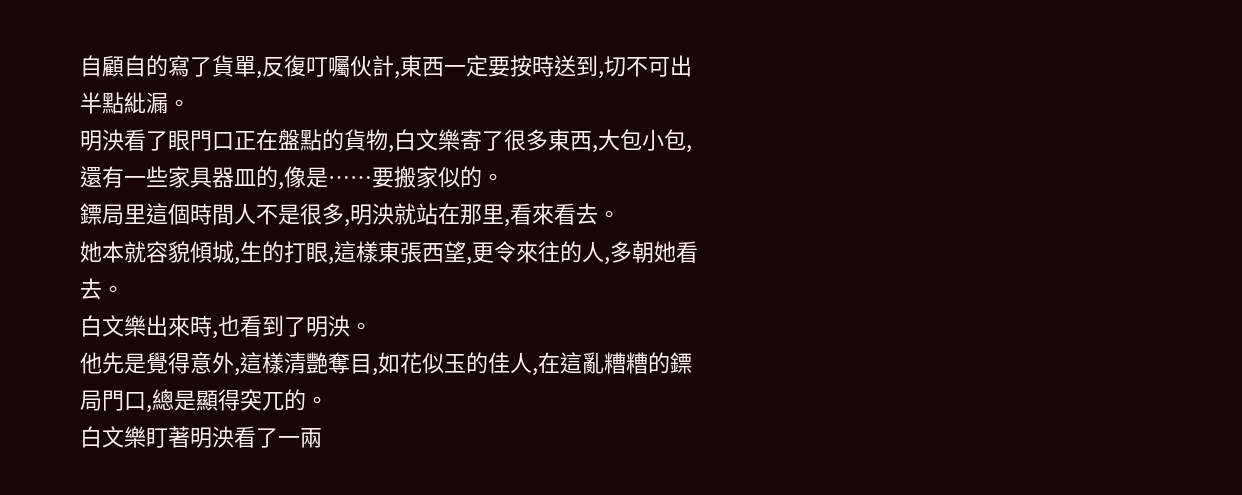自顧自的寫了貨單,反復叮囑伙計,東西一定要按時送到,切不可出半點紕漏。
明泱看了眼門口正在盤點的貨物,白文樂寄了很多東西,大包小包,還有一些家具器皿的,像是……要搬家似的。
鏢局里這個時間人不是很多,明泱就站在那里,看來看去。
她本就容貌傾城,生的打眼,這樣東張西望,更令來往的人,多朝她看去。
白文樂出來時,也看到了明泱。
他先是覺得意外,這樣清艷奪目,如花似玉的佳人,在這亂糟糟的鏢局門口,總是顯得突兀的。
白文樂盯著明泱看了一兩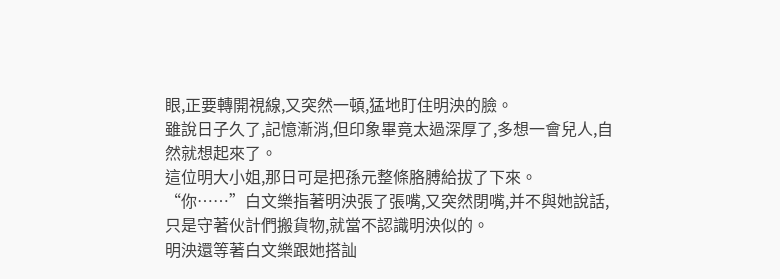眼,正要轉開視線,又突然一頓,猛地盯住明泱的臉。
雖說日子久了,記憶漸消,但印象畢竟太過深厚了,多想一會兒人,自然就想起來了。
這位明大小姐,那日可是把孫元整條胳膊給拔了下來。
“你……”白文樂指著明泱張了張嘴,又突然閉嘴,并不與她說話,只是守著伙計們搬貨物,就當不認識明泱似的。
明泱還等著白文樂跟她搭訕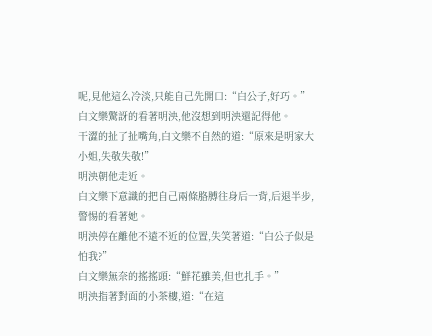呢,見他這么冷淡,只能自己先開口:“白公子,好巧。”
白文樂驚訝的看著明泱,他沒想到明泱還記得他。
干澀的扯了扯嘴角,白文樂不自然的道:“原來是明家大小姐,失敬失敬!”
明泱朝他走近。
白文樂下意識的把自己兩條胳膊往身后一背,后退半步,警惕的看著她。
明泱停在離他不遠不近的位置,失笑著道:“白公子似是怕我?”
白文樂無奈的搖搖頭:“鮮花雖美,但也扎手。”
明泱指著對面的小茶樓,道:“在這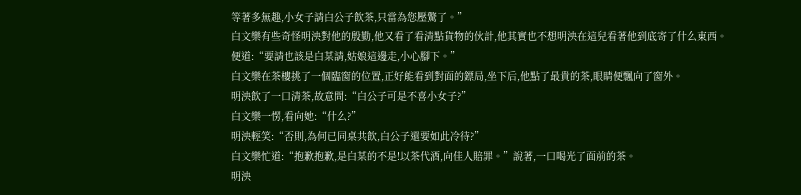等著多無趣,小女子請白公子飲茶,只當為您壓驚了。”
白文樂有些奇怪明泱對他的殷勤,他又看了看清點貨物的伙計,他其實也不想明泱在這兒看著他到底寄了什么東西。
便道:“要請也該是白某請,姑娘這邊走,小心腳下。”
白文樂在茶樓挑了一個臨窗的位置,正好能看到對面的鏢局,坐下后,他點了最貴的茶,眼睛便飄向了窗外。
明泱飲了一口清茶,故意問:“白公子可是不喜小女子?”
白文樂一愣,看向她:“什么?”
明泱輕笑:“否則,為何已同桌共飲,白公子還要如此冷待?”
白文樂忙道:“抱歉抱歉,是白某的不是!以茶代酒,向佳人賠罪。”說著,一口喝光了面前的茶。
明泱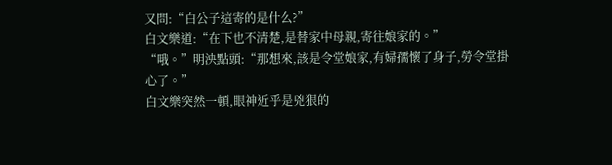又問:“白公子這寄的是什么?”
白文樂道:“在下也不清楚,是替家中母親,寄往娘家的。”
“哦。”明泱點頭:“那想來,該是令堂娘家,有婦孺懷了身子,勞令堂掛心了。”
白文樂突然一頓,眼神近乎是兇狠的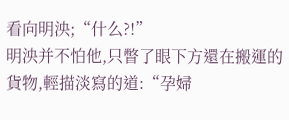看向明泱;“什么?!”
明泱并不怕他,只瞥了眼下方還在搬運的貨物,輕描淡寫的道:“孕婦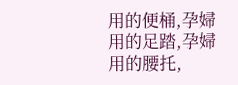用的便桶,孕婦用的足踏,孕婦用的腰托,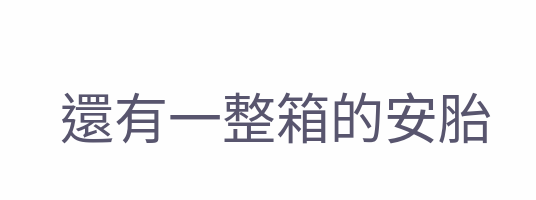還有一整箱的安胎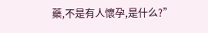藥,不是有人懷孕,是什么?”